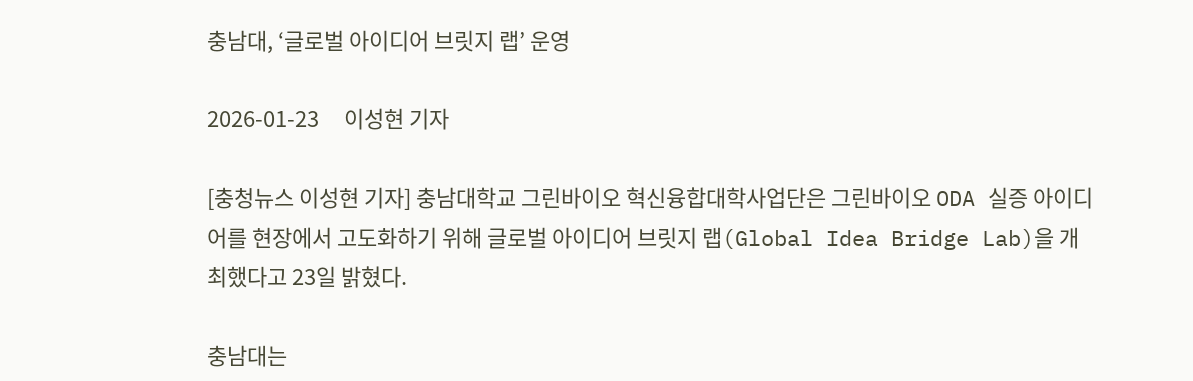충남대, ‘글로벌 아이디어 브릿지 랩’ 운영

2026-01-23     이성현 기자

[충청뉴스 이성현 기자] 충남대학교 그린바이오 혁신융합대학사업단은 그린바이오 ODA 실증 아이디어를 현장에서 고도화하기 위해 글로벌 아이디어 브릿지 랩(Global Idea Bridge Lab)을 개최했다고 23일 밝혔다.

충남대는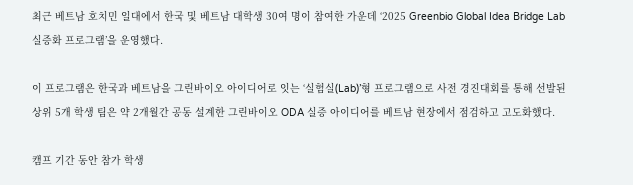최근 베트남 호치민 일대에서 한국 및 베트남 대학생 30여 명이 참여한 가운데 ‘2025 Greenbio Global Idea Bridge Lab 실증화 프로그램’을 운영했다.

이 프로그램은 한국과 베트남을 그린바이오 아이디어로 잇는 ‘실험실(Lab)’형 프로그램으로 사전 경진대회를 통해 선발된 상위 5개 학생 팀은 약 2개월간 공동 설계한 그린바이오 ODA 실증 아이디어를 베트남 현장에서 점검하고 고도화했다.

캠프 기간 동안 참가 학생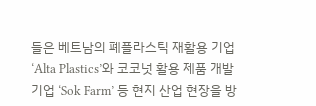들은 베트남의 폐플라스틱 재활용 기업 ‘Alta Plastics’와 코코넛 활용 제품 개발 기업 ‘Sok Farm’ 등 현지 산업 현장을 방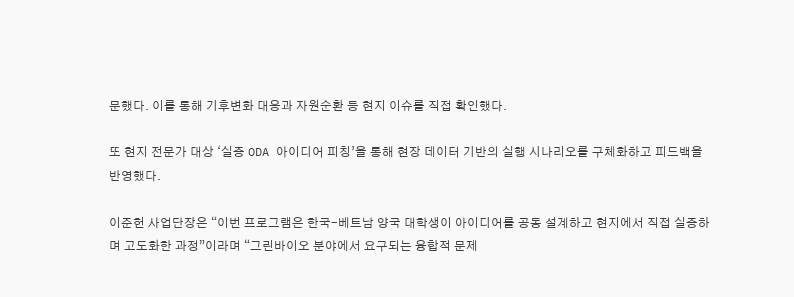문했다. 이를 통해 기후변화 대응과 자원순환 등 현지 이슈를 직접 확인했다.

또 현지 전문가 대상 ‘실증 ODA 아이디어 피칭’을 통해 현장 데이터 기반의 실행 시나리오를 구체화하고 피드백을 반영했다.

이준헌 사업단장은 “이번 프로그램은 한국-베트남 양국 대학생이 아이디어를 공동 설계하고 현지에서 직접 실증하며 고도화한 과정”이라며 “그린바이오 분야에서 요구되는 융합적 문제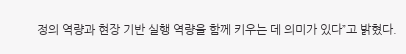정의 역량과 현장 기반 실행 역량을 함께 키우는 데 의미가 있다”고 밝혔다.